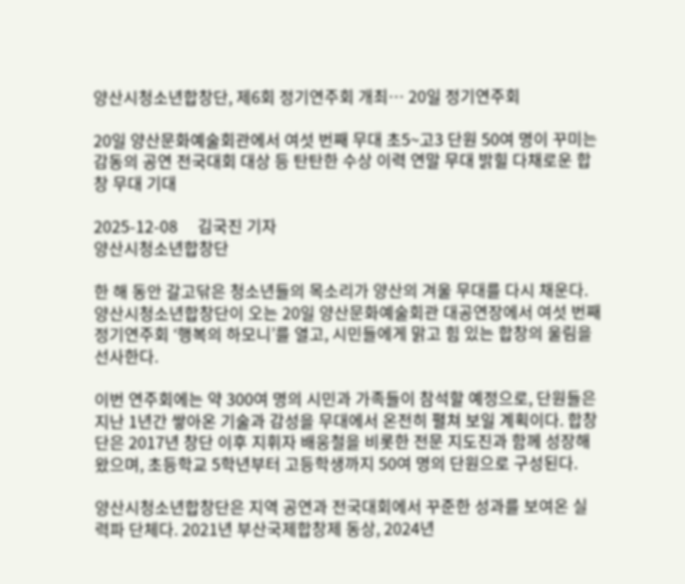양산시청소년합창단, 제6회 정기연주회 개최… 20일 정기연주회

20일 양산문화예술회관에서 여섯 번째 무대 초5~고3 단원 50여 명이 꾸미는 감동의 공연 전국대회 대상 등 탄탄한 수상 이력 연말 무대 밝힐 다채로운 합창 무대 기대

2025-12-08     김국진 기자
양산시청소년합창단

한 해 동안 갈고닦은 청소년들의 목소리가 양산의 겨울 무대를 다시 채운다. 양산시청소년합창단이 오는 20일 양산문화예술회관 대공연장에서 여섯 번째 정기연주회 ‘행복의 하모니’를 열고, 시민들에게 맑고 힘 있는 합창의 울림을 선사한다.

이번 연주회에는 약 300여 명의 시민과 가족들이 참석할 예정으로, 단원들은 지난 1년간 쌓아온 기술과 감성을 무대에서 온전히 펼쳐 보일 계획이다. 합창단은 2017년 창단 이후 지휘자 배웅철을 비롯한 전문 지도진과 함께 성장해 왔으며, 초등학교 5학년부터 고등학생까지 50여 명의 단원으로 구성된다.

양산시청소년합창단은 지역 공연과 전국대회에서 꾸준한 성과를 보여온 실력파 단체다. 2021년 부산국제합창제 동상, 2024년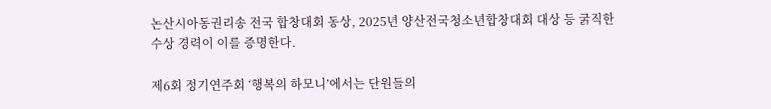논산시아동권리송 전국 합창대회 동상, 2025년 양산전국청소년합창대회 대상 등 굵직한 수상 경력이 이를 증명한다.

제6회 정기연주회 ‘행복의 하모니’에서는 단원들의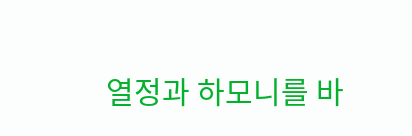열정과 하모니를 바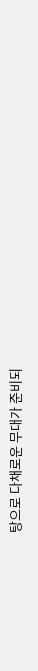탕으로 다채로운 무대가 준비되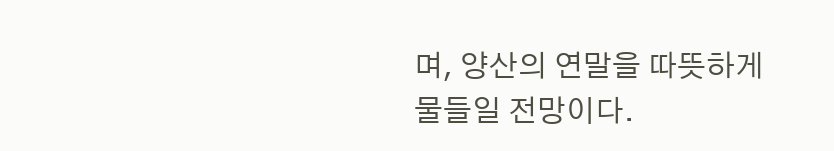며, 양산의 연말을 따뜻하게 물들일 전망이다.